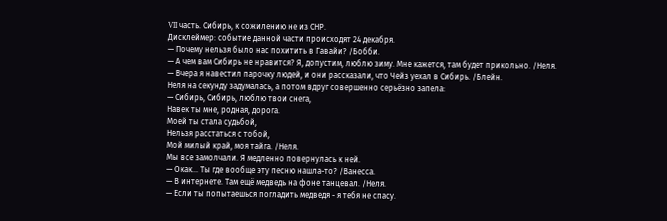VII часть. Сибирь, к сожилению не из СНР.
Дисклеймер: событие данной части происходят 24 декабря.
— Почему нельзя было нас похитить в Гавайи? /Бобби.
— А чем вам Сибирь не нравится? Я, допустим, люблю зиму. Мне кажется, там будет прикольно. /Неля.
— Вчера я навестил парочку людей, и они рассказали, что Чейз уехал в Сибирь. /Блейн.
Неля на секунду задумалась, а потом вдруг совершенно серьёзно запела:
— Сибирь, Сибирь, люблю твои снега,
Навек ты мне, родная, дорога.
Моей ты стала судьбой,
Нельзя расстаться с тобой,
Мой милый край, моя тайга. /Неля.
Мы все замолчали. Я медленно повернулась к ней.
— Окак... Ты где вообще эту песню нашла-то? /Ванесса.
— В интернете. Там ещё медведь на фоне танцевал. /Неля.
— Если ты попытаешься погладить медведя - я тебя не спасу.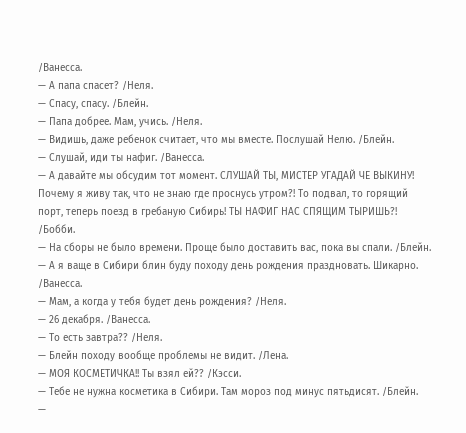/Ванесса.
— А папа спасет? /Неля.
— Спасу, спасу. /Блейн.
— Папа добрее. Мам, учись. /Неля.
— Видишь, даже ребенок считает, что мы вместе. Послушай Нелю. /Блейн.
— Слушай, иди ты нафиг. /Ванесса.
— А давайте мы обсудим тот момент. СЛУШАЙ ТЫ, МИСТЕР УГАДАЙ ЧЕ ВЫКИНУ! Почему я живу так, что не знаю где проснусь утром?! То подвал, то горящий порт, теперь поезд в гребаную Сибирь! ТЫ НАФИГ НАС СПЯЩИМ ТЫРИШЬ?! /Бобби.
— На сборы не было времени. Проще было доставить вас, пока вы спали. /Блейн.
— А я ваще в Сибири блин буду походу день рождения праздновать. Шикарно. /Ванесса.
— Мам, а когда у тебя будет день рождения? /Неля.
— 26 декабря. /Ванесса.
— То есть завтра?? /Неля.
— Блейн походу вообще проблемы не видит. /Лена.
— МОЯ КОСМЕТИЧКА!! Ты взял ей?? /Кэсси.
— Тебе не нужна косметика в Сибири. Там мороз под минус пятьдисят. /Блейн.
—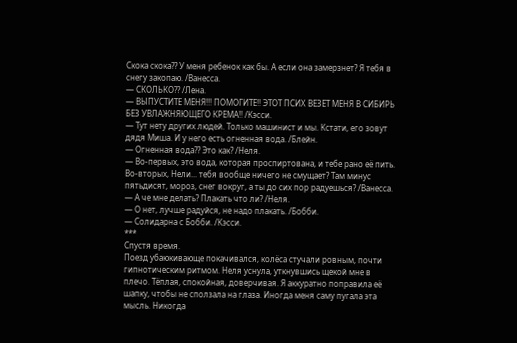Скока скока?? У меня ребенок как бы. А если она замерзнет? Я тебя в снегу закопаю. /Ванесса.
— СКОЛЬКО?? /Лена.
— ВЫПУСТИТЕ МЕНЯ!!! ПОМОГИТЕ!! ЭТОТ ПСИХ ВЕЗЕТ МЕНЯ В СИБИРЬ БЕЗ УВЛАЖНЯЮЩЕГО КРЕМА!! /Кэсси.
— Тут нету других людей. Только машинист и мы. Кстати, его зовут дядя Миша. И у него есть огненная вода. /Блейн.
— Огненная вода?? Это как? /Неля.
— Во-первых, это вода, которая проспиртована, и тебе рано её пить. Во-вторых, Нели... тебя вообще ничего не смущает? Там минус пятьдисят, мороз, снег вокруг, а ты до сих пор радуешься? /Ванесса.
— А че мне делать? Плакать что ли? /Неля.
— О нет, лучше радуйся, не надо плакать. /Бобби.
— Солидарна с Бобби. /Кэсси.
***
Спустя время.
Поезд убаюкивающе покачивался, колёса стучали ровным, почти гипнотическим ритмом. Неля уснула, уткнувшись щекой мне в плечо. Тёплая, спокойная, доверчивая. Я аккуратно поправила её шапку, чтобы не сползала на глаза. Иногда меня саму пугала эта мысль. Никогда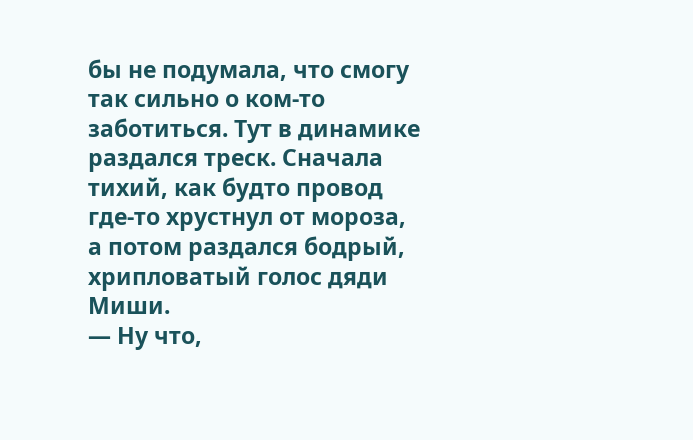бы не подумала, что смогу так сильно о ком-то заботиться. Тут в динамике раздался треск. Сначала тихий, как будто провод где-то хрустнул от мороза, а потом раздался бодрый, хрипловатый голос дяди Миши.
— Ну что,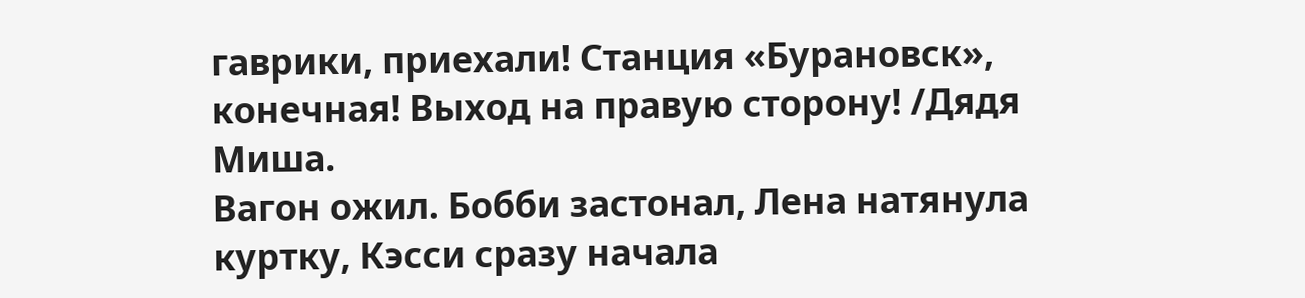гаврики, приехали! Станция «Бурановск», конечная! Выход на правую сторону! /Дядя Миша.
Вагон ожил. Бобби застонал, Лена натянула куртку, Кэсси сразу начала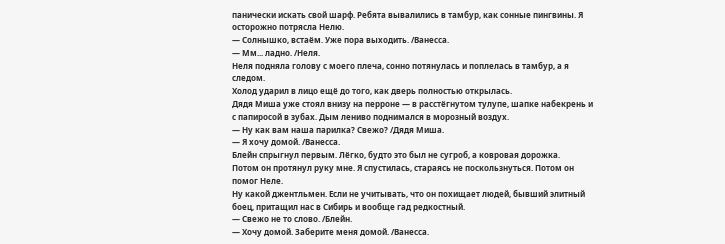панически искать свой шарф. Ребята вывалились в тамбур, как сонные пингвины. Я осторожно потрясла Нелю.
— Солнышко, встаём. Уже пора выходить. /Ванесса.
— Мм... ладно. /Неля.
Неля подняла голову с моего плеча, сонно потянулась и поплелась в тамбур, а я следом.
Холод ударил в лицо ещё до того, как дверь полностью открылась.
Дядя Миша уже стоял внизу на перроне — в расстёгнутом тулупе, шапке набекрень и с папиросой в зубах. Дым лениво поднимался в морозный воздух.
— Ну как вам наша парилка? Свежо? /Дядя Миша.
— Я хочу домой. /Ванесса.
Блейн спрыгнул первым. Лёгко, будто это был не сугроб, а ковровая дорожка.
Потом он протянул руку мне. Я спустилась, стараясь не поскользнуться. Потом он помог Неле.
Ну какой джентльмен. Если не учитывать, что он похищает людей, бывший элитный боец, притащил нас в Сибирь и вообще гад редкостный.
— Свежо не то слово. /Блейн.
— Хочу домой. Заберите меня домой. /Ванесса.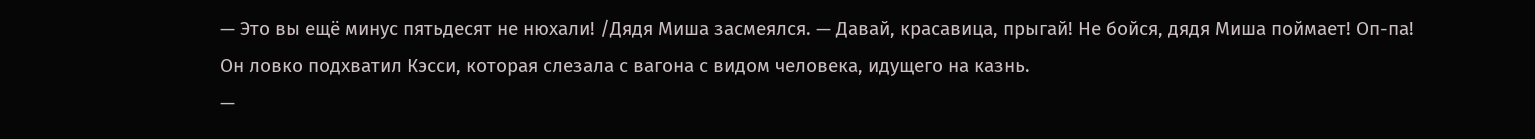— Это вы ещё минус пятьдесят не нюхали! /Дядя Миша засмеялся. — Давай, красавица, прыгай! Не бойся, дядя Миша поймает! Оп-па!
Он ловко подхватил Кэсси, которая слезала с вагона с видом человека, идущего на казнь.
—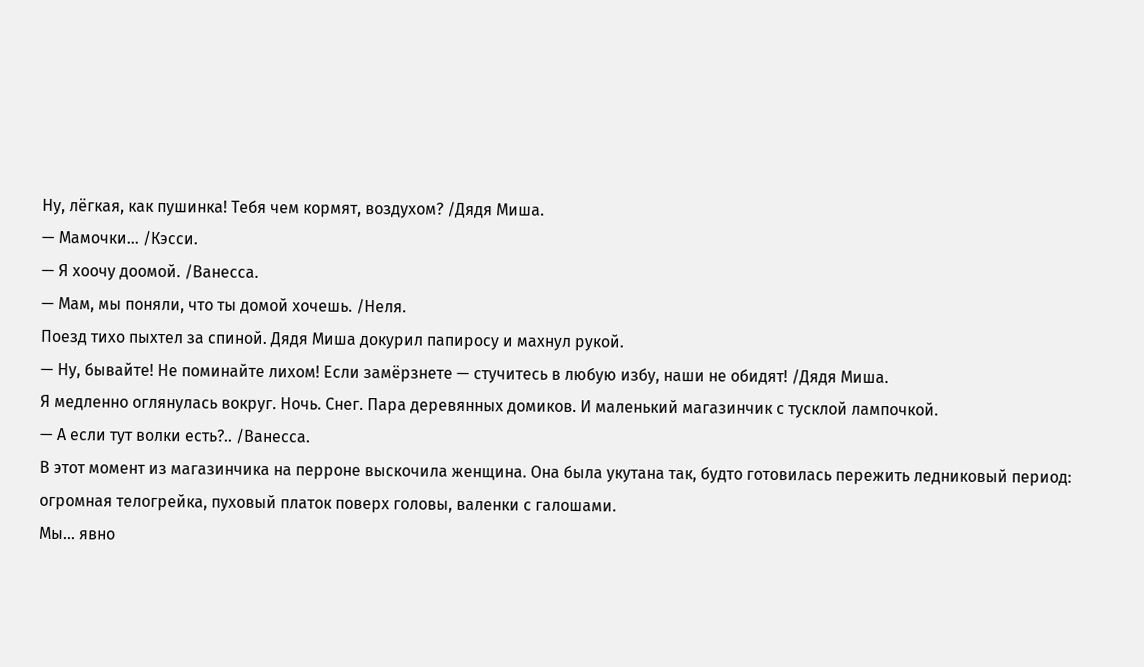Ну, лёгкая, как пушинка! Тебя чем кормят, воздухом? /Дядя Миша.
— Мамочки... /Кэсси.
— Я хоочу доомой. /Ванесса.
— Мам, мы поняли, что ты домой хочешь. /Неля.
Поезд тихо пыхтел за спиной. Дядя Миша докурил папиросу и махнул рукой.
— Ну, бывайте! Не поминайте лихом! Если замёрзнете — стучитесь в любую избу, наши не обидят! /Дядя Миша.
Я медленно оглянулась вокруг. Ночь. Снег. Пара деревянных домиков. И маленький магазинчик с тусклой лампочкой.
— А если тут волки есть?.. /Ванесса.
В этот момент из магазинчика на перроне выскочила женщина. Она была укутана так, будто готовилась пережить ледниковый период: огромная телогрейка, пуховый платок поверх головы, валенки с галошами.
Мы... явно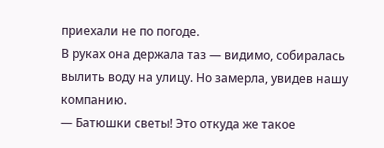приехали не по погоде.
В руках она держала таз — видимо, собиралась вылить воду на улицу. Но замерла, увидев нашу компанию.
— Батюшки светы! Это откуда же такое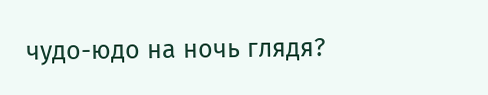чудо-юдо на ночь глядя?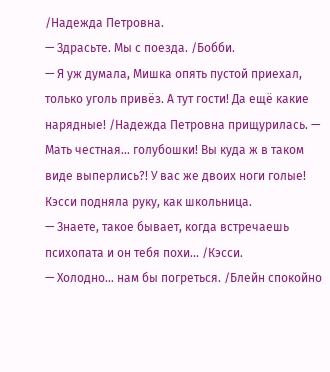/Надежда Петровна.
— Здрасьте. Мы с поезда. /Бобби.
— Я уж думала, Мишка опять пустой приехал, только уголь привёз. А тут гости! Да ещё какие нарядные! /Надежда Петровна прищурилась. — Мать честная... голубошки! Вы куда ж в таком виде выперлись?! У вас же двоих ноги голые!
Кэсси подняла руку, как школьница.
— Знаете, такое бывает, когда встречаешь психопата и он тебя похи... /Кэсси.
— Холодно... нам бы погреться. /Блейн спокойно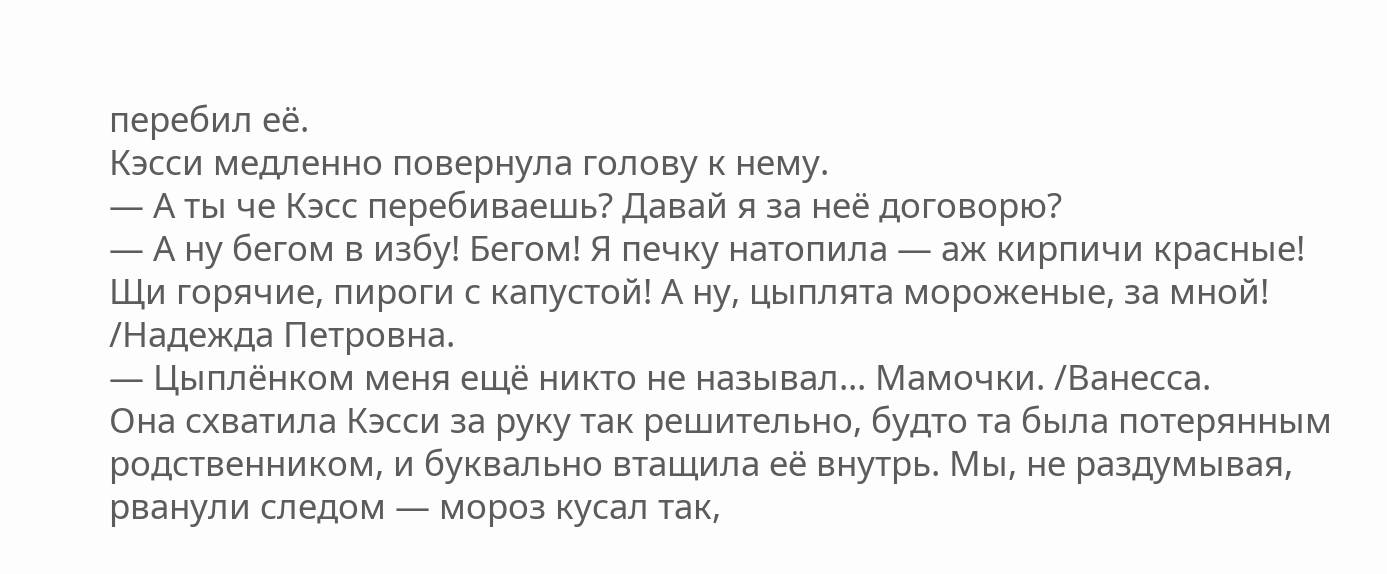перебил её.
Кэсси медленно повернула голову к нему.
— А ты че Кэсс перебиваешь? Давай я за неё договорю?
— А ну бегом в избу! Бегом! Я печку натопила — аж кирпичи красные! Щи горячие, пироги с капустой! А ну, цыплята мороженые, за мной! /Надежда Петровна.
— Цыплёнком меня ещё никто не называл... Мамочки. /Ванесса.
Она схватила Кэсси за руку так решительно, будто та была потерянным родственником, и буквально втащила её внутрь. Мы, не раздумывая, рванули следом — мороз кусал так,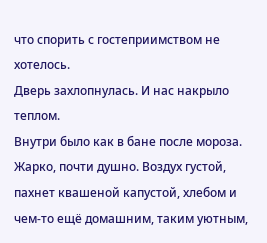что спорить с гостеприимством не хотелось.
Дверь захлопнулась. И нас накрыло теплом.
Внутри было как в бане после мороза. Жарко, почти душно. Воздух густой, пахнет квашеной капустой, хлебом и чем-то ещё домашним, таким уютным,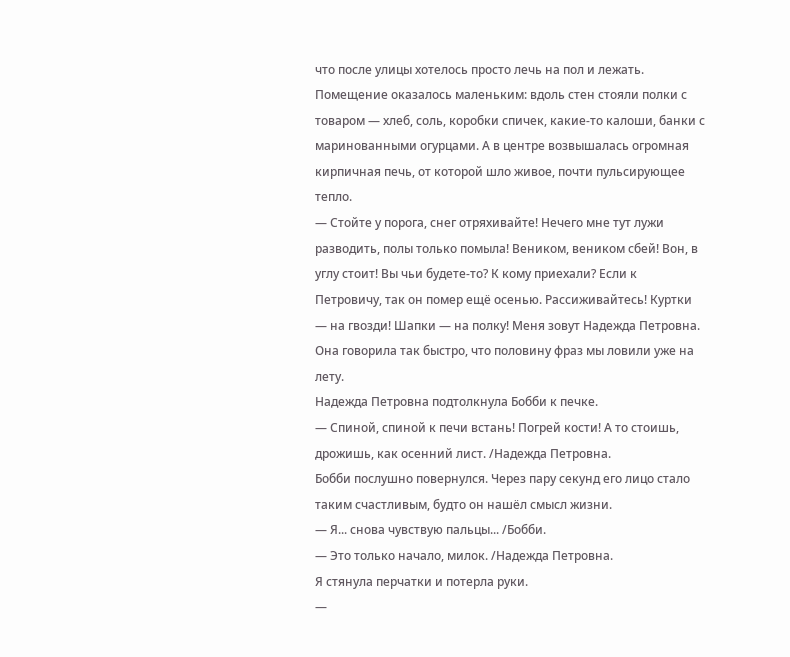что после улицы хотелось просто лечь на пол и лежать. Помещение оказалось маленьким: вдоль стен стояли полки с товаром — хлеб, соль, коробки спичек, какие-то калоши, банки с маринованными огурцами. А в центре возвышалась огромная кирпичная печь, от которой шло живое, почти пульсирующее тепло.
— Стойте у порога, снег отряхивайте! Нечего мне тут лужи разводить, полы только помыла! Веником, веником сбей! Вон, в углу стоит! Вы чьи будете-то? К кому приехали? Если к Петровичу, так он помер ещё осенью. Рассиживайтесь! Куртки — на гвозди! Шапки — на полку! Меня зовут Надежда Петровна.
Она говорила так быстро, что половину фраз мы ловили уже на лету.
Надежда Петровна подтолкнула Бобби к печке.
— Спиной, спиной к печи встань! Погрей кости! А то стоишь, дрожишь, как осенний лист. /Надежда Петровна.
Бобби послушно повернулся. Через пару секунд его лицо стало таким счастливым, будто он нашёл смысл жизни.
— Я... снова чувствую пальцы... /Бобби.
— Это только начало, милок. /Надежда Петровна.
Я стянула перчатки и потерла руки.
—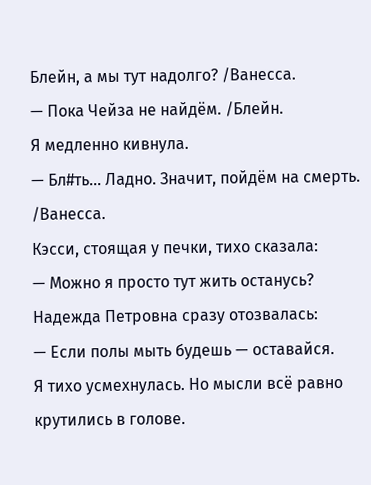Блейн, а мы тут надолго? /Ванесса.
— Пока Чейза не найдём. /Блейн.
Я медленно кивнула.
— Бл#ть... Ладно. Значит, пойдём на смерть. /Ванесса.
Кэсси, стоящая у печки, тихо сказала:
— Можно я просто тут жить останусь?
Надежда Петровна сразу отозвалась:
— Если полы мыть будешь — оставайся.
Я тихо усмехнулась. Но мысли всё равно крутились в голове.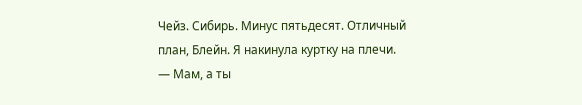Чейз. Сибирь. Минус пятьдесят. Отличный план, Блейн. Я накинула куртку на плечи.
— Мам, а ты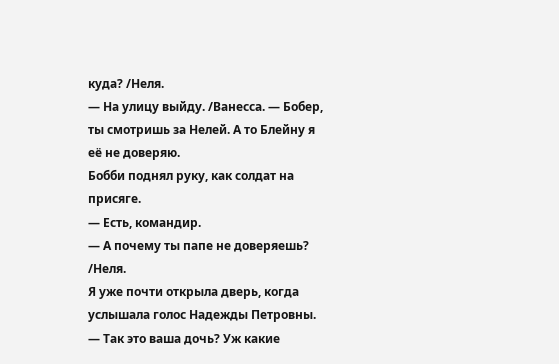куда? /Неля.
— На улицу выйду. /Ванесса. — Бобер, ты смотришь за Нелей. А то Блейну я её не доверяю.
Бобби поднял руку, как солдат на присяге.
— Есть, командир.
— А почему ты папе не доверяешь? /Неля.
Я уже почти открыла дверь, когда услышала голос Надежды Петровны.
— Так это ваша дочь? Уж какие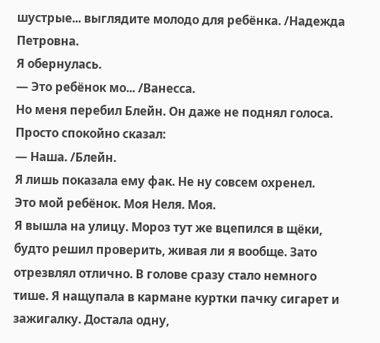шустрые... выглядите молодо для ребёнка. /Надежда Петровна.
Я обернулась.
— Это ребёнок мо... /Ванесса.
Но меня перебил Блейн. Он даже не поднял голоса. Просто спокойно сказал:
— Наша. /Блейн.
Я лишь показала ему фак. Не ну совсем охренел.
Это мой ребёнок. Моя Неля. Моя.
Я вышла на улицу. Мороз тут же вцепился в щёки, будто решил проверить, живая ли я вообще. Зато отрезвлял отлично. В голове сразу стало немного тише. Я нащупала в кармане куртки пачку сигарет и зажигалку. Достала одну,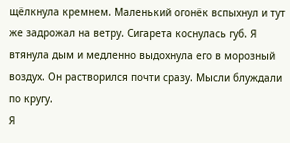щёлкнула кремнем. Маленький огонёк вспыхнул и тут же задрожал на ветру. Сигарета коснулась губ. Я втянула дым и медленно выдохнула его в морозный воздух. Он растворился почти сразу. Мысли блуждали по кругу.
Я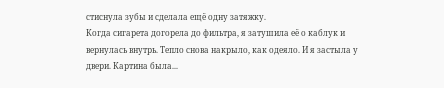стиснула зубы и сделала ещё одну затяжку.
Когда сигарета догорела до фильтра, я затушила её о каблук и вернулась внутрь. Тепло снова накрыло, как одеяло. И я застыла у двери. Картина была...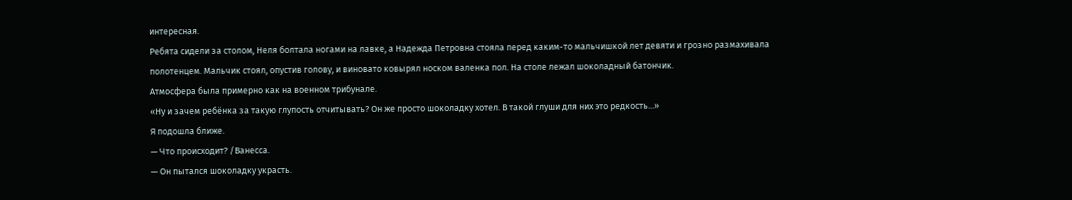интересная.
Ребята сидели за столом, Неля болтала ногами на лавке, а Надежда Петровна стояла перед каким-то мальчишкой лет девяти и грозно размахивала полотенцем. Мальчик стоял, опустив голову, и виновато ковырял носком валенка пол. На столе лежал шоколадный батончик.
Атмосфера была примерно как на военном трибунале.
«Ну и зачем ребёнка за такую глупость отчитывать? Он же просто шоколадку хотел. В такой глуши для них это редкость...»
Я подошла ближе.
— Что происходит? /Ванесса.
— Он пытался шоколадку украсть.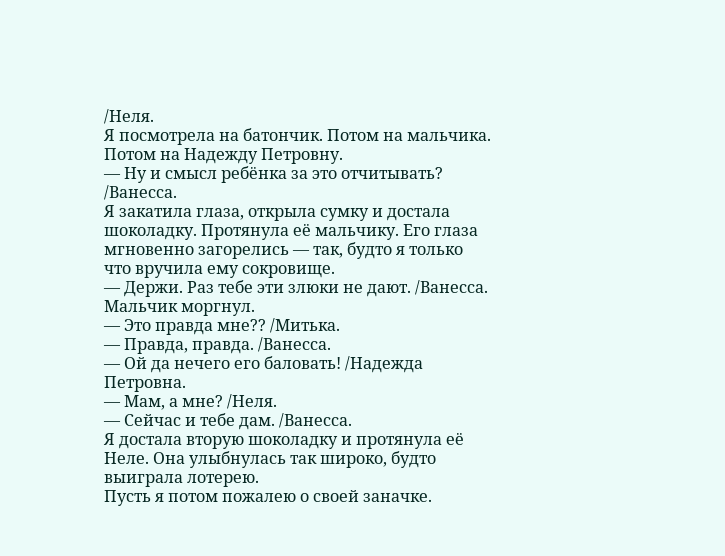/Неля.
Я посмотрела на батончик. Потом на мальчика. Потом на Надежду Петровну.
— Ну и смысл ребёнка за это отчитывать? /Ванесса.
Я закатила глаза, открыла сумку и достала шоколадку. Протянула её мальчику. Его глаза мгновенно загорелись — так, будто я только что вручила ему сокровище.
— Держи. Раз тебе эти злюки не дают. /Ванесса.
Мальчик моргнул.
— Это правда мне?? /Митька.
— Правда, правда. /Ванесса.
— Ой да нечего его баловать! /Надежда Петровна.
— Мам, а мне? /Неля.
— Сейчас и тебе дам. /Ванесса.
Я достала вторую шоколадку и протянула её Неле. Она улыбнулась так широко, будто выиграла лотерею.
Пусть я потом пожалею о своей заначке.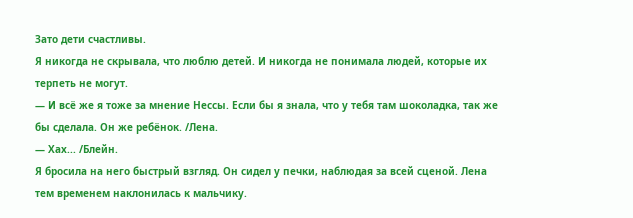Зато дети счастливы.
Я никогда не скрывала, что люблю детей. И никогда не понимала людей, которые их терпеть не могут.
— И всё же я тоже за мнение Нессы. Если бы я знала, что у тебя там шоколадка, так же бы сделала. Он же ребёнок. /Лена.
— Хах... /Блейн.
Я бросила на него быстрый взгляд. Он сидел у печки, наблюдая за всей сценой. Лена тем временем наклонилась к мальчику.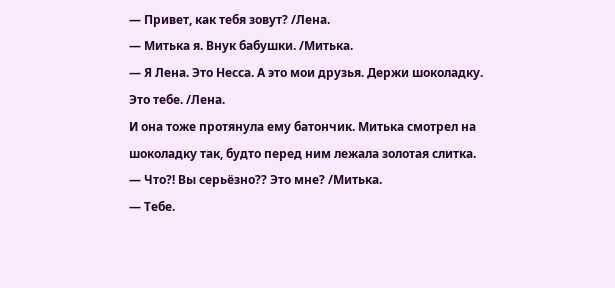— Привет, как тебя зовут? /Лена.
— Митька я. Внук бабушки. /Митька.
— Я Лена. Это Несса. А это мои друзья. Держи шоколадку. Это тебе. /Лена.
И она тоже протянула ему батончик. Митька смотрел на шоколадку так, будто перед ним лежала золотая слитка.
— Что?! Вы серьёзно?? Это мне? /Митька.
— Тебе.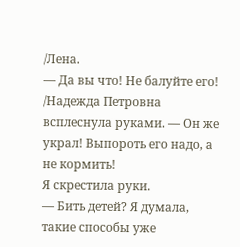/Лена.
— Да вы что! Не балуйте его! /Надежда Петровна всплеснула руками. — Он же украл! Выпороть его надо, а не кормить!
Я скрестила руки.
— Бить детей? Я думала, такие способы уже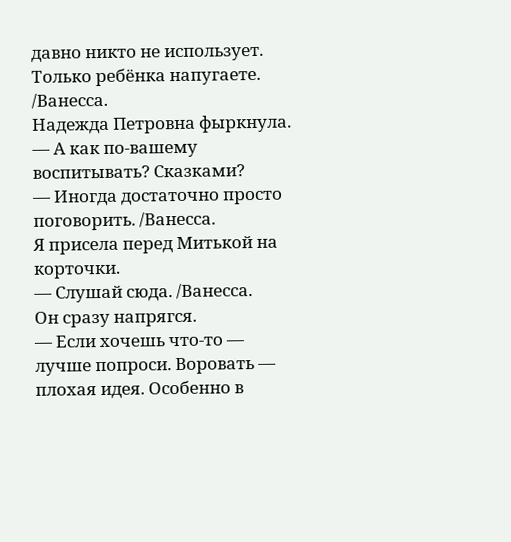давно никто не использует. Только ребёнка напугаете. /Ванесса.
Надежда Петровна фыркнула.
— А как по-вашему воспитывать? Сказками?
— Иногда достаточно просто поговорить. /Ванесса.
Я присела перед Митькой на корточки.
— Слушай сюда. /Ванесса.
Он сразу напрягся.
— Если хочешь что-то — лучше попроси. Воровать — плохая идея. Особенно в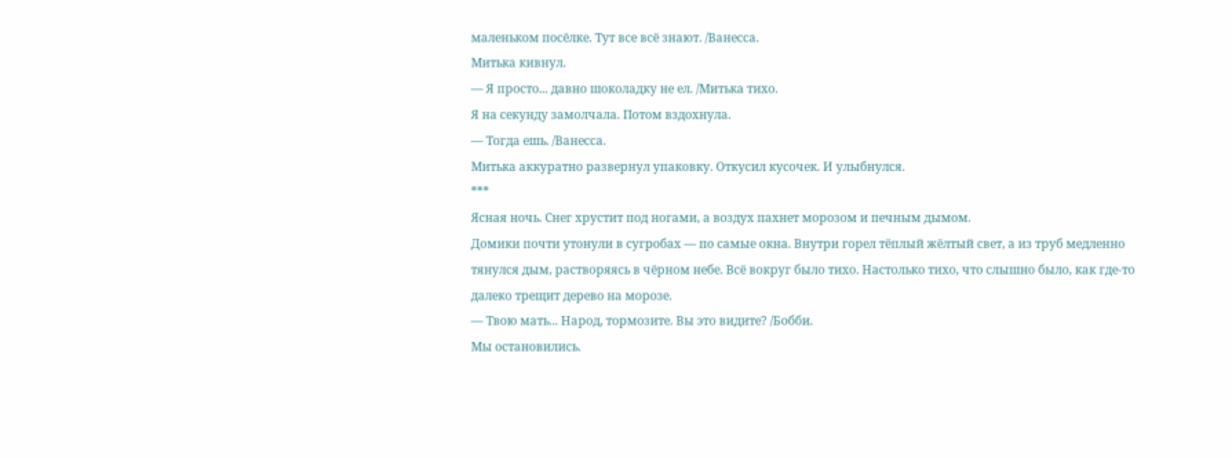маленьком посёлке. Тут все всё знают. /Ванесса.
Митька кивнул.
— Я просто... давно шоколадку не ел. /Митька тихо.
Я на секунду замолчала. Потом вздохнула.
— Тогда ешь. /Ванесса.
Митька аккуратно развернул упаковку. Откусил кусочек. И улыбнулся.
***
Ясная ночь. Снег хрустит под ногами, а воздух пахнет морозом и печным дымом.
Домики почти утонули в сугробах — по самые окна. Внутри горел тёплый жёлтый свет, а из труб медленно тянулся дым, растворяясь в чёрном небе. Всё вокруг было тихо. Настолько тихо, что слышно было, как где-то далеко трещит дерево на морозе.
— Твою мать... Народ, тормозите. Вы это видите? /Бобби.
Мы остановились.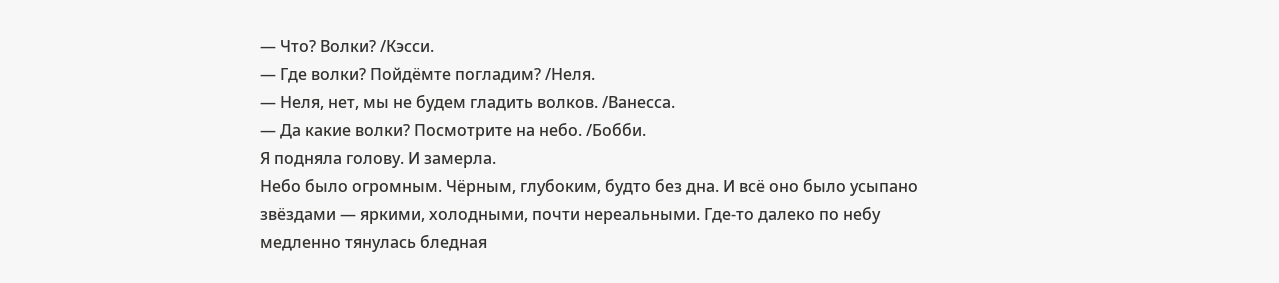— Что? Волки? /Кэсси.
— Где волки? Пойдёмте погладим? /Неля.
— Неля, нет, мы не будем гладить волков. /Ванесса.
— Да какие волки? Посмотрите на небо. /Бобби.
Я подняла голову. И замерла.
Небо было огромным. Чёрным, глубоким, будто без дна. И всё оно было усыпано звёздами — яркими, холодными, почти нереальными. Где-то далеко по небу медленно тянулась бледная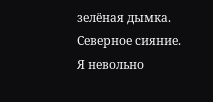зелёная дымка. Северное сияние.
Я невольно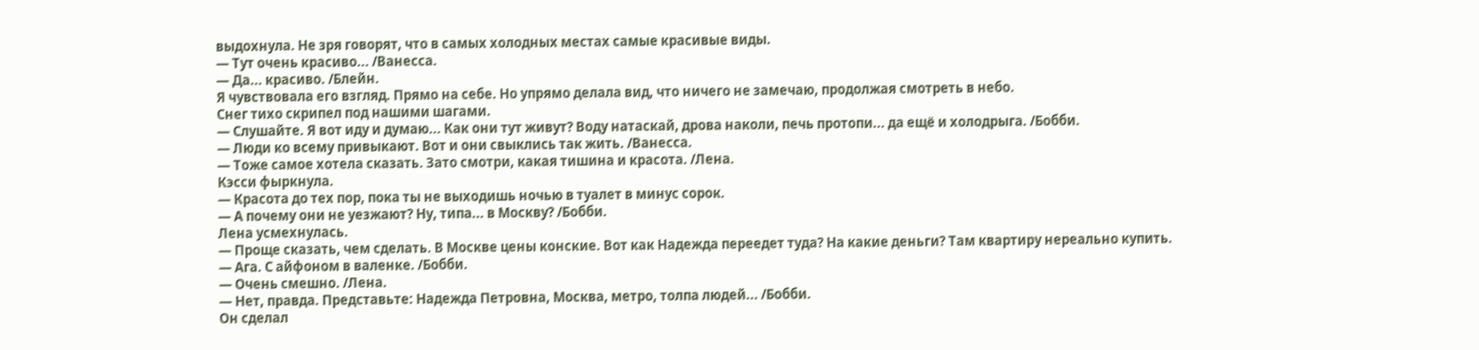выдохнула. Не зря говорят, что в самых холодных местах самые красивые виды.
— Тут очень красиво... /Ванесса.
— Да... красиво. /Блейн.
Я чувствовала его взгляд. Прямо на себе. Но упрямо делала вид, что ничего не замечаю, продолжая смотреть в небо.
Снег тихо скрипел под нашими шагами.
— Слушайте. Я вот иду и думаю... Как они тут живут? Воду натаскай, дрова наколи, печь протопи... да ещё и холодрыга. /Бобби.
— Люди ко всему привыкают. Вот и они свыклись так жить. /Ванесса.
— Тоже самое хотела сказать. Зато смотри, какая тишина и красота. /Лена.
Кэсси фыркнула.
— Красота до тех пор, пока ты не выходишь ночью в туалет в минус сорок.
— А почему они не уезжают? Ну, типа... в Москву? /Бобби.
Лена усмехнулась.
— Проще сказать, чем сделать. В Москве цены конские. Вот как Надежда переедет туда? На какие деньги? Там квартиру нереально купить.
— Ага. С айфоном в валенке. /Бобби.
— Очень смешно. /Лена.
— Нет, правда. Представьте: Надежда Петровна, Москва, метро, толпа людей... /Бобби.
Он сделал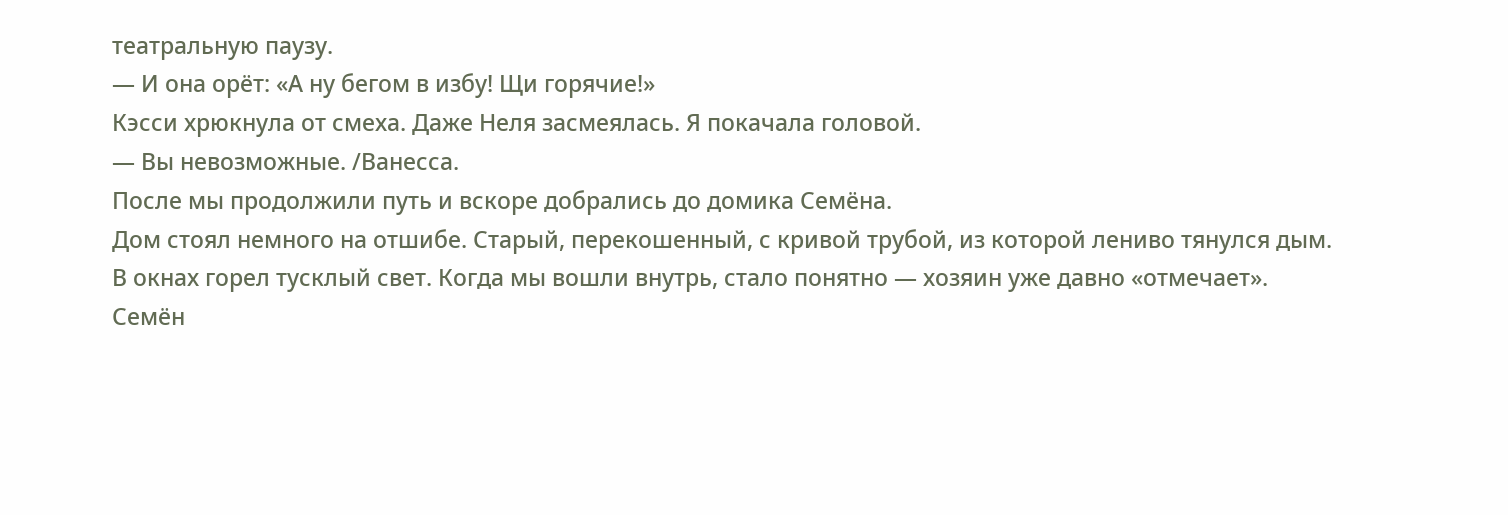театральную паузу.
— И она орёт: «А ну бегом в избу! Щи горячие!»
Кэсси хрюкнула от смеха. Даже Неля засмеялась. Я покачала головой.
— Вы невозможные. /Ванесса.
После мы продолжили путь и вскоре добрались до домика Семёна.
Дом стоял немного на отшибе. Старый, перекошенный, с кривой трубой, из которой лениво тянулся дым. В окнах горел тусклый свет. Когда мы вошли внутрь, стало понятно — хозяин уже давно «отмечает».
Семён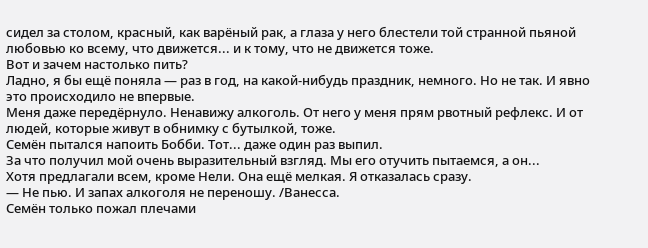сидел за столом, красный, как варёный рак, а глаза у него блестели той странной пьяной любовью ко всему, что движется... и к тому, что не движется тоже.
Вот и зачем настолько пить?
Ладно, я бы ещё поняла — раз в год, на какой-нибудь праздник, немного. Но не так. И явно это происходило не впервые.
Меня даже передёрнуло. Ненавижу алкоголь. От него у меня прям рвотный рефлекс. И от людей, которые живут в обнимку с бутылкой, тоже.
Семён пытался напоить Бобби. Тот... даже один раз выпил.
За что получил мой очень выразительный взгляд. Мы его отучить пытаемся, а он...
Хотя предлагали всем, кроме Нели. Она ещё мелкая. Я отказалась сразу.
— Не пью. И запах алкоголя не переношу. /Ванесса.
Семён только пожал плечами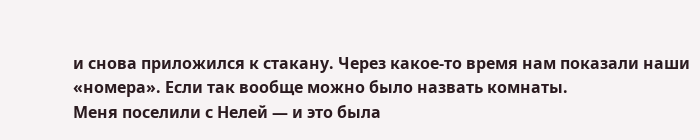и снова приложился к стакану. Через какое-то время нам показали наши «номера». Если так вообще можно было назвать комнаты.
Меня поселили с Нелей — и это была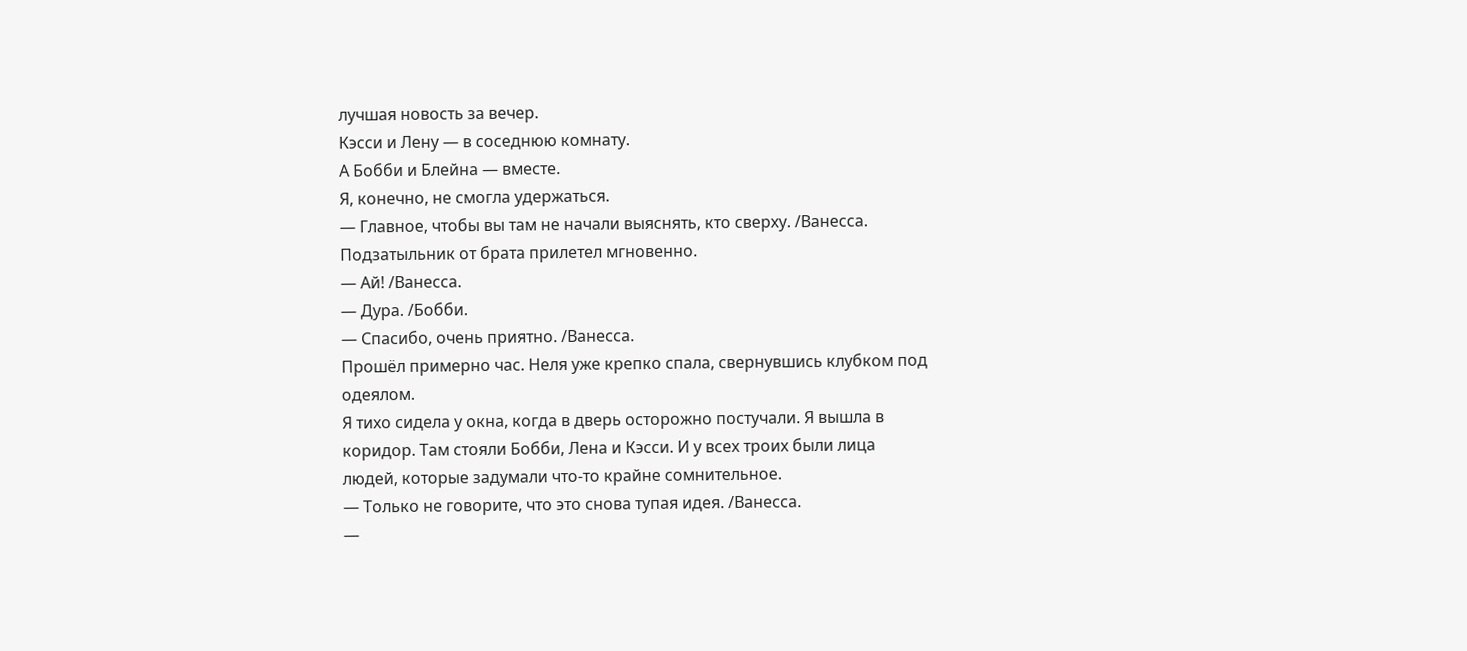лучшая новость за вечер.
Кэсси и Лену — в соседнюю комнату.
А Бобби и Блейна — вместе.
Я, конечно, не смогла удержаться.
— Главное, чтобы вы там не начали выяснять, кто сверху. /Ванесса.
Подзатыльник от брата прилетел мгновенно.
— Ай! /Ванесса.
— Дура. /Бобби.
— Спасибо, очень приятно. /Ванесса.
Прошёл примерно час. Неля уже крепко спала, свернувшись клубком под одеялом.
Я тихо сидела у окна, когда в дверь осторожно постучали. Я вышла в коридор. Там стояли Бобби, Лена и Кэсси. И у всех троих были лица людей, которые задумали что-то крайне сомнительное.
— Только не говорите, что это снова тупая идея. /Ванесса.
—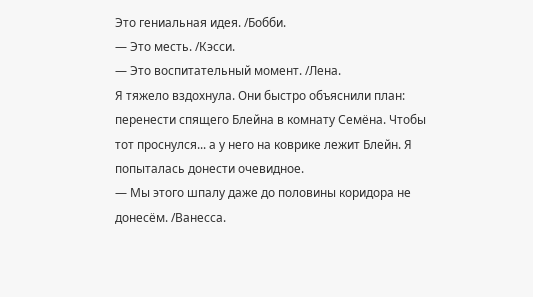Это гениальная идея. /Бобби.
— Это месть. /Кэсси.
— Это воспитательный момент. /Лена.
Я тяжело вздохнула. Они быстро объяснили план: перенести спящего Блейна в комнату Семёна. Чтобы тот проснулся... а у него на коврике лежит Блейн. Я попыталась донести очевидное.
— Мы этого шпалу даже до половины коридора не донесём. /Ванесса.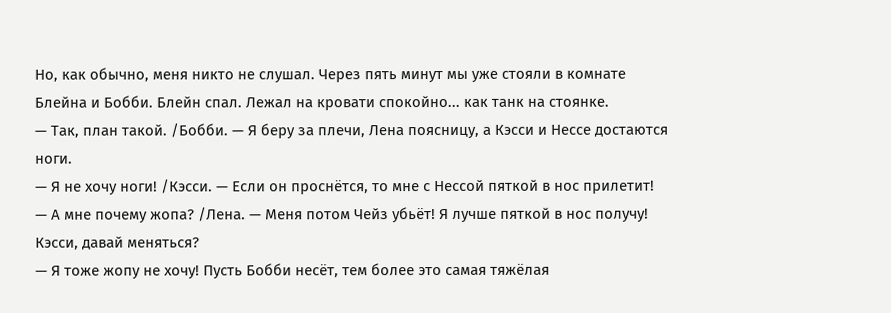Но, как обычно, меня никто не слушал. Через пять минут мы уже стояли в комнате Блейна и Бобби. Блейн спал. Лежал на кровати спокойно... как танк на стоянке.
— Так, план такой. /Бобби. — Я беру за плечи, Лена поясницу, а Кэсси и Нессе достаются ноги.
— Я не хочу ноги! /Кэсси. — Если он проснётся, то мне с Нессой пяткой в нос прилетит!
— А мне почему жопа? /Лена. — Меня потом Чейз убьёт! Я лучше пяткой в нос получу! Кэсси, давай меняться?
— Я тоже жопу не хочу! Пусть Бобби несёт, тем более это самая тяжёлая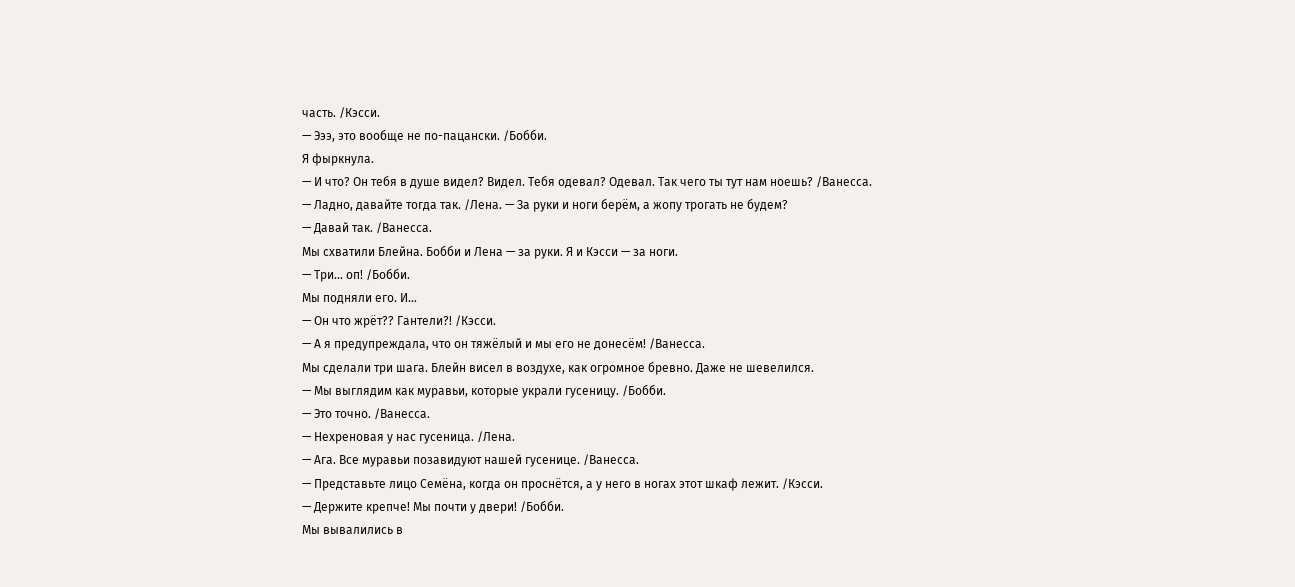часть. /Кэсси.
— Эээ, это вообще не по-пацански. /Бобби.
Я фыркнула.
— И что? Он тебя в душе видел? Видел. Тебя одевал? Одевал. Так чего ты тут нам ноешь? /Ванесса.
— Ладно, давайте тогда так. /Лена. — За руки и ноги берём, а жопу трогать не будем?
— Давай так. /Ванесса.
Мы схватили Блейна. Бобби и Лена — за руки. Я и Кэсси — за ноги.
— Три... оп! /Бобби.
Мы подняли его. И...
— Он что жрёт?? Гантели?! /Кэсси.
— А я предупреждала, что он тяжёлый и мы его не донесём! /Ванесса.
Мы сделали три шага. Блейн висел в воздухе, как огромное бревно. Даже не шевелился.
— Мы выглядим как муравьи, которые украли гусеницу. /Бобби.
— Это точно. /Ванесса.
— Нехреновая у нас гусеница. /Лена.
— Ага. Все муравьи позавидуют нашей гусенице. /Ванесса.
— Представьте лицо Семёна, когда он проснётся, а у него в ногах этот шкаф лежит. /Кэсси.
— Держите крепче! Мы почти у двери! /Бобби.
Мы вывалились в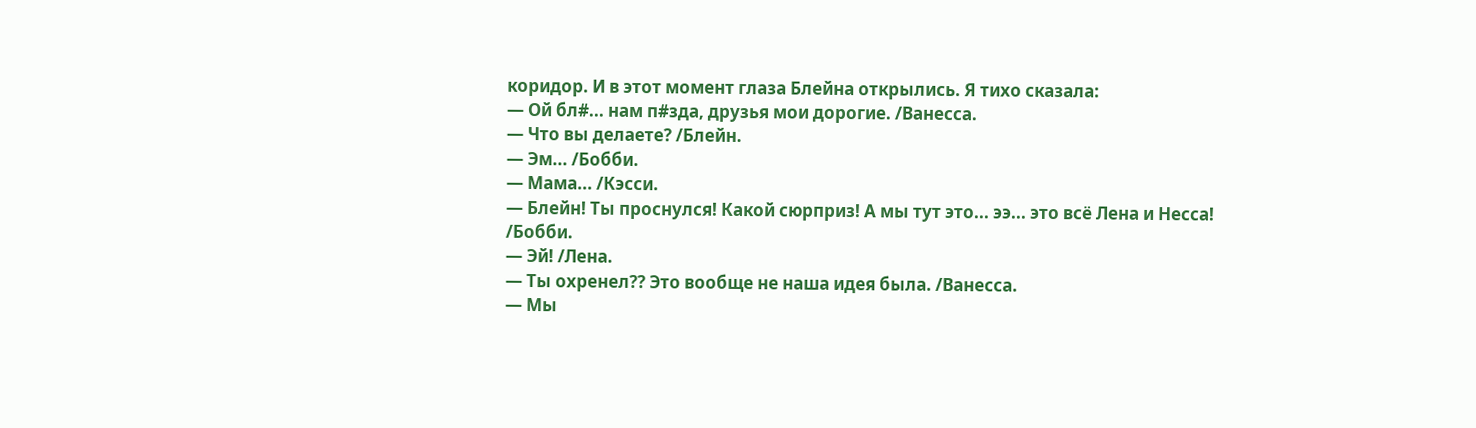коридор. И в этот момент глаза Блейна открылись. Я тихо сказала:
— Ой бл#... нам п#зда, друзья мои дорогие. /Ванесса.
— Что вы делаете? /Блейн.
— Эм... /Бобби.
— Мама... /Кэсси.
— Блейн! Ты проснулся! Какой сюрприз! А мы тут это... ээ... это всё Лена и Несса! /Бобби.
— Эй! /Лена.
— Ты охренел?? Это вообще не наша идея была. /Ванесса.
— Мы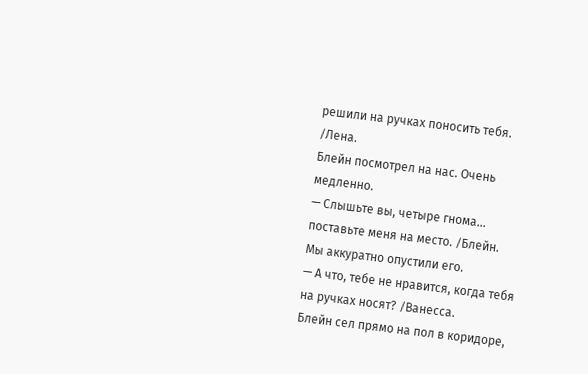решили на ручках поносить тебя. /Лена.
Блейн посмотрел на нас. Очень медленно.
— Слышьте вы, четыре гнома... поставьте меня на место. /Блейн.
Мы аккуратно опустили его.
— А что, тебе не нравится, когда тебя на ручках носят? /Ванесса.
Блейн сел прямо на пол в коридоре,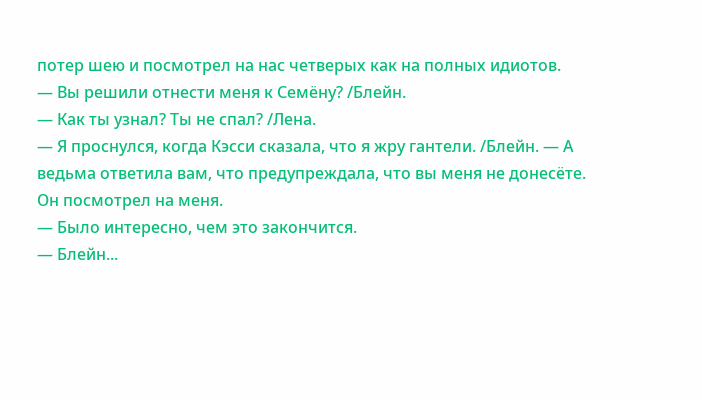потер шею и посмотрел на нас четверых как на полных идиотов.
— Вы решили отнести меня к Семёну? /Блейн.
— Как ты узнал? Ты не спал? /Лена.
— Я проснулся, когда Кэсси сказала, что я жру гантели. /Блейн. — А ведьма ответила вам, что предупреждала, что вы меня не донесёте.
Он посмотрел на меня.
— Было интересно, чем это закончится.
— Блейн...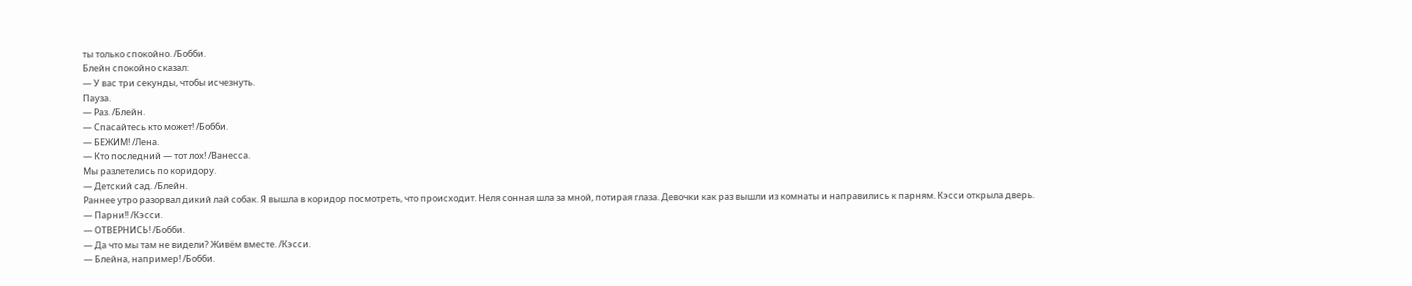ты только спокойно. /Бобби.
Блейн спокойно сказал:
— У вас три секунды, чтобы исчезнуть.
Пауза.
— Раз. /Блейн.
— Спасайтесь кто может! /Бобби.
— БЕЖИМ! /Лена.
— Кто последний — тот лох! /Ванесса.
Мы разлетелись по коридору.
— Детский сад. /Блейн.
Раннее утро разорвал дикий лай собак. Я вышла в коридор посмотреть, что происходит. Неля сонная шла за мной, потирая глаза. Девочки как раз вышли из комнаты и направились к парням. Кэсси открыла дверь.
— Парни!! /Кэсси.
— ОТВЕРНИСЬ! /Бобби.
— Да что мы там не видели? Живём вместе. /Кэсси.
— Блейна, например! /Бобби.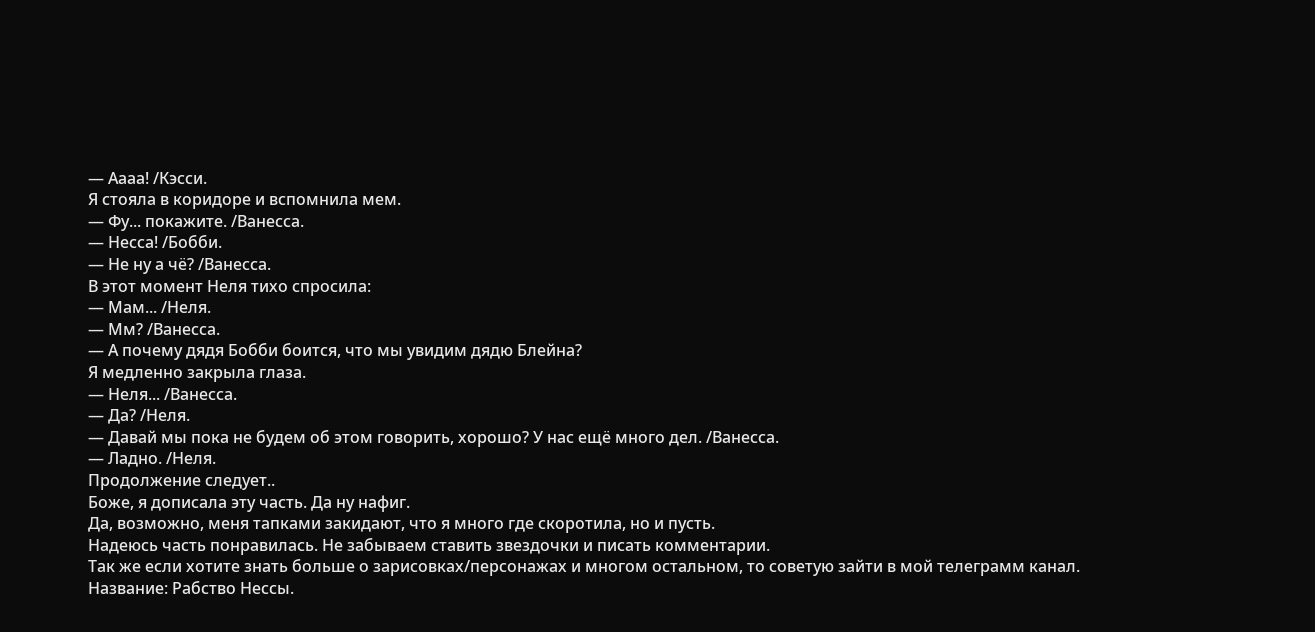— Аааа! /Кэсси.
Я стояла в коридоре и вспомнила мем.
— Фу... покажите. /Ванесса.
— Несса! /Бобби.
— Не ну а чё? /Ванесса.
В этот момент Неля тихо спросила:
— Мам... /Неля.
— Мм? /Ванесса.
— А почему дядя Бобби боится, что мы увидим дядю Блейна?
Я медленно закрыла глаза.
— Неля... /Ванесса.
— Да? /Неля.
— Давай мы пока не будем об этом говорить, хорошо? У нас ещё много дел. /Ванесса.
— Ладно. /Неля.
Продолжение следует..
Боже, я дописала эту часть. Да ну нафиг.
Да, возможно, меня тапками закидают, что я много где скоротила, но и пусть.
Надеюсь часть понравилась. Не забываем ставить звездочки и писать комментарии.
Так же если хотите знать больше о зарисовках/персонажах и многом остальном, то советую зайти в мой телеграмм канал.
Название: Рабство Нессы.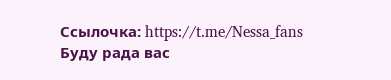Ссылочка: https://t.me/Nessa_fans
Буду рада вас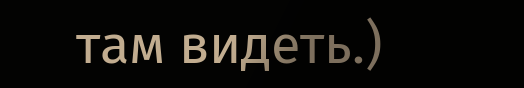там видеть.)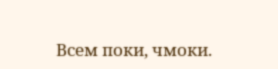Всем поки, чмоки.